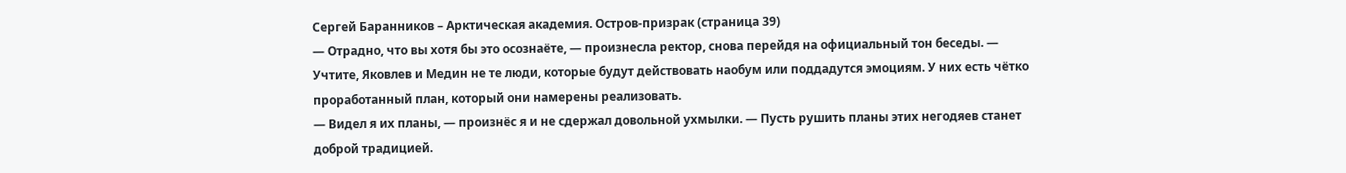Сергей Баранников – Арктическая академия. Остров-призрак (страница 39)
— Отрадно, что вы хотя бы это осознаёте, — произнесла ректор, снова перейдя на официальный тон беседы. — Учтите, Яковлев и Медин не те люди, которые будут действовать наобум или поддадутся эмоциям. У них есть чётко проработанный план, который они намерены реализовать.
— Видел я их планы, — произнёс я и не сдержал довольной ухмылки. — Пусть рушить планы этих негодяев станет доброй традицией.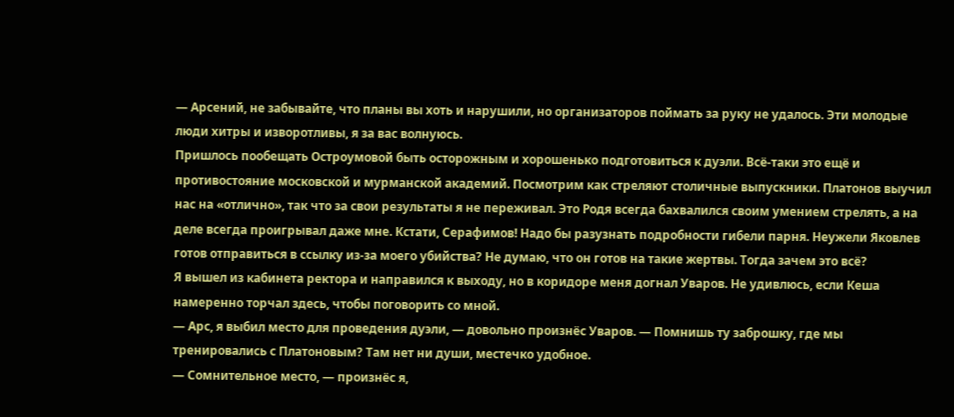— Арсений, не забывайте, что планы вы хоть и нарушили, но организаторов поймать за руку не удалось. Эти молодые люди хитры и изворотливы, я за вас волнуюсь.
Пришлось пообещать Остроумовой быть осторожным и хорошенько подготовиться к дуэли. Всё-таки это ещё и противостояние московской и мурманской академий. Посмотрим как стреляют столичные выпускники. Платонов выучил нас на «отлично», так что за свои результаты я не переживал. Это Родя всегда бахвалился своим умением стрелять, а на деле всегда проигрывал даже мне. Кстати, Серафимов! Надо бы разузнать подробности гибели парня. Неужели Яковлев готов отправиться в ссылку из-за моего убийства? Не думаю, что он готов на такие жертвы. Тогда зачем это всё?
Я вышел из кабинета ректора и направился к выходу, но в коридоре меня догнал Уваров. Не удивлюсь, если Кеша намеренно торчал здесь, чтобы поговорить со мной.
— Арс, я выбил место для проведения дуэли, — довольно произнёс Уваров. — Помнишь ту заброшку, где мы тренировались с Платоновым? Там нет ни души, местечко удобное.
— Сомнительное место, — произнёс я,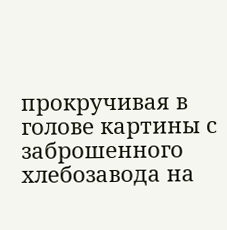прокручивая в голове картины с заброшенного хлебозавода на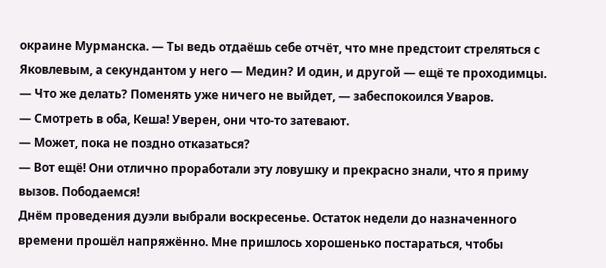окраине Мурманска. — Ты ведь отдаёшь себе отчёт, что мне предстоит стреляться с Яковлевым, а секундантом у него — Медин? И один, и другой — ещё те проходимцы.
— Что же делать? Поменять уже ничего не выйдет, — забеспокоился Уваров.
— Смотреть в оба, Кеша! Уверен, они что-то затевают.
— Может, пока не поздно отказаться?
— Вот ещё! Они отлично проработали эту ловушку и прекрасно знали, что я приму вызов. Пободаемся!
Днём проведения дуэли выбрали воскресенье. Остаток недели до назначенного времени прошёл напряжённо. Мне пришлось хорошенько постараться, чтобы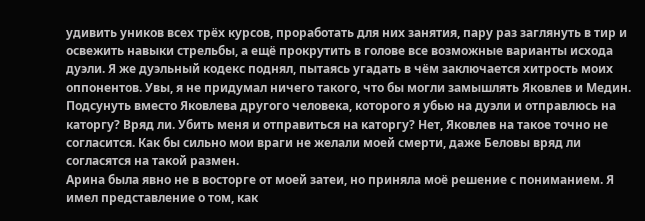удивить уников всех трёх курсов, проработать для них занятия, пару раз заглянуть в тир и освежить навыки стрельбы, а ещё прокрутить в голове все возможные варианты исхода дуэли. Я же дуэльный кодекс поднял, пытаясь угадать в чём заключается хитрость моих оппонентов. Увы, я не придумал ничего такого, что бы могли замышлять Яковлев и Медин. Подсунуть вместо Яковлева другого человека, которого я убью на дуэли и отправлюсь на каторгу? Вряд ли. Убить меня и отправиться на каторгу? Нет, Яковлев на такое точно не согласится. Как бы сильно мои враги не желали моей смерти, даже Беловы вряд ли согласятся на такой размен.
Арина была явно не в восторге от моей затеи, но приняла моё решение с пониманием. Я имел представление о том, как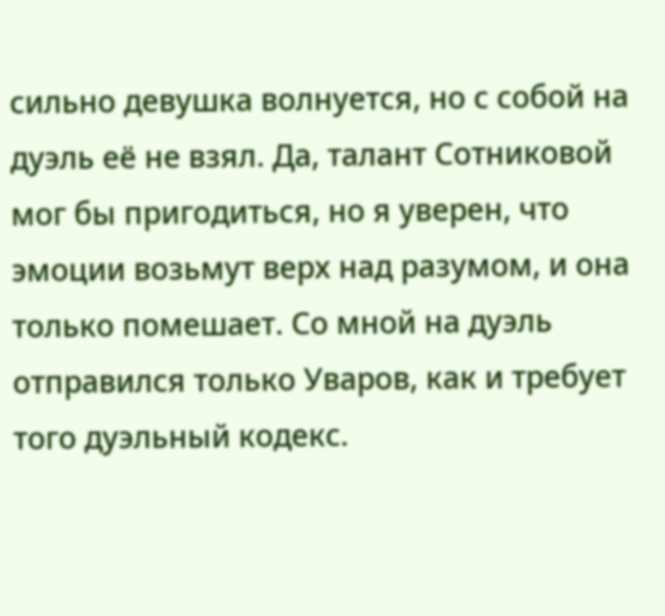сильно девушка волнуется, но с собой на дуэль её не взял. Да, талант Сотниковой мог бы пригодиться, но я уверен, что эмоции возьмут верх над разумом, и она только помешает. Со мной на дуэль отправился только Уваров, как и требует того дуэльный кодекс.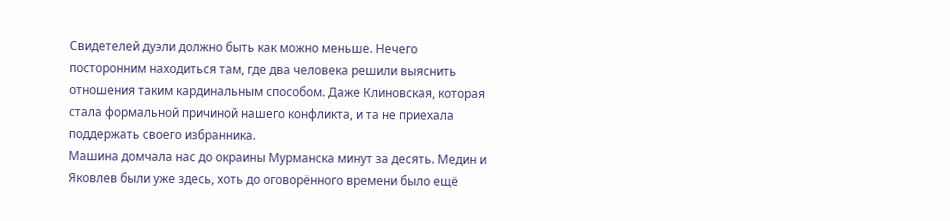Свидетелей дуэли должно быть как можно меньше. Нечего посторонним находиться там, где два человека решили выяснить отношения таким кардинальным способом. Даже Клиновская, которая стала формальной причиной нашего конфликта, и та не приехала поддержать своего избранника.
Машина домчала нас до окраины Мурманска минут за десять. Медин и Яковлев были уже здесь, хоть до оговорённого времени было ещё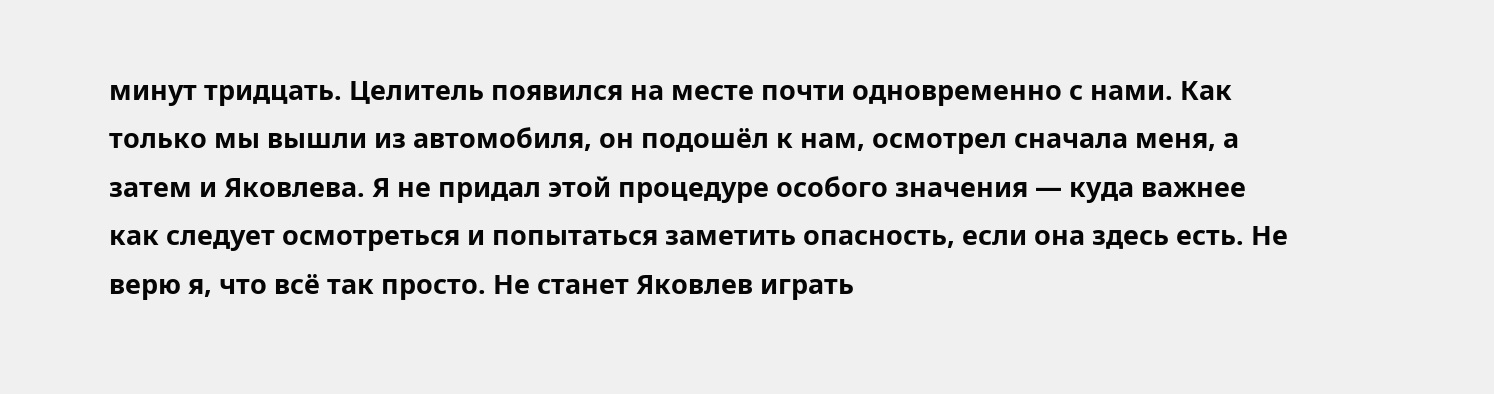минут тридцать. Целитель появился на месте почти одновременно с нами. Как только мы вышли из автомобиля, он подошёл к нам, осмотрел сначала меня, а затем и Яковлева. Я не придал этой процедуре особого значения — куда важнее как следует осмотреться и попытаться заметить опасность, если она здесь есть. Не верю я, что всё так просто. Не станет Яковлев играть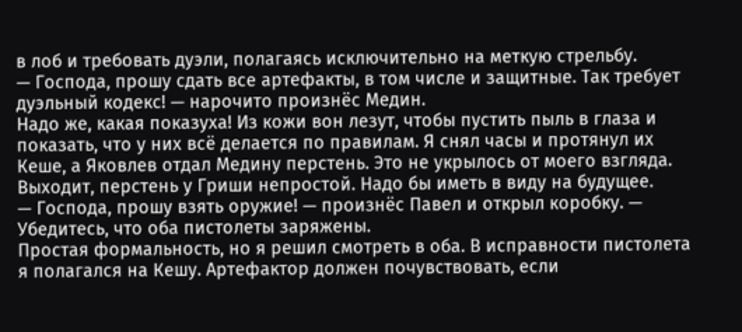в лоб и требовать дуэли, полагаясь исключительно на меткую стрельбу.
— Господа, прошу сдать все артефакты, в том числе и защитные. Так требует дуэльный кодекс! — нарочито произнёс Медин.
Надо же, какая показуха! Из кожи вон лезут, чтобы пустить пыль в глаза и показать, что у них всё делается по правилам. Я снял часы и протянул их Кеше, а Яковлев отдал Медину перстень. Это не укрылось от моего взгляда. Выходит, перстень у Гриши непростой. Надо бы иметь в виду на будущее.
— Господа, прошу взять оружие! — произнёс Павел и открыл коробку. — Убедитесь, что оба пистолеты заряжены.
Простая формальность, но я решил смотреть в оба. В исправности пистолета я полагался на Кешу. Артефактор должен почувствовать, если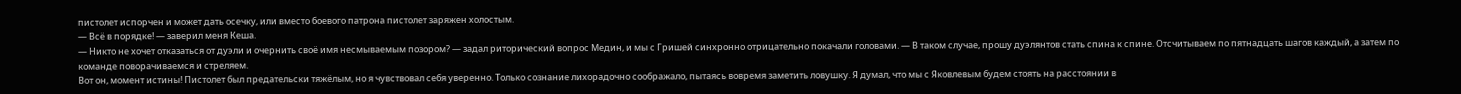пистолет испорчен и может дать осечку, или вместо боевого патрона пистолет заряжен холостым.
— Всё в порядке! — заверил меня Кеша.
— Никто не хочет отказаться от дуэли и очернить своё имя несмываемым позором? — задал риторический вопрос Медин, и мы с Гришей синхронно отрицательно покачали головами. — В таком случае, прошу дуэлянтов стать спина к спине. Отсчитываем по пятнадцать шагов каждый, а затем по команде поворачиваемся и стреляем.
Вот он, момент истины! Пистолет был предательски тяжёлым, но я чувствовал себя уверенно. Только сознание лихорадочно соображало, пытаясь вовремя заметить ловушку. Я думал, что мы с Яковлевым будем стоять на расстоянии в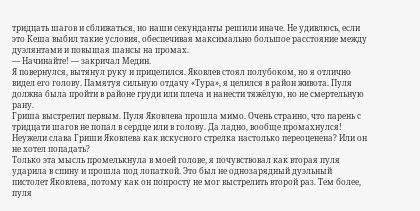тридцать шагов и сближаться, но наши секунданты решили иначе. Не удивлюсь, если это Кеша выбил такие условия, обеспечивая максимально большое расстояние между дуэлянтами и повышая шансы на промах.
— Начинайте! — закричал Медин.
Я повернулся, вытянул руку и прицелился. Яковлев стоял полубоком, но я отлично видел его голову. Памятуя сильную отдачу «Тура», я целился в район живота. Пуля должна была пройти в районе груди или плеча и нанести тяжёлую, но не смертельную рану.
Гриша выстрелил первым. Пуля Яковлева прошла мимо. Очень странно, что парень с тридцати шагов не попал в сердце или в голову. Да ладно, вообще промахнулся! Неужели слава Гриши Яковлева как искусного стрелка настолько переоценена? Или он не хотел попадать?
Только эта мысль промелькнула в моей голове, я почувствовал как вторая пуля ударила в спину и прошла под лопаткой. Это был не однозарядный дуэльный пистолет Яковлева, потому как он попросту не мог выстрелить второй раз. Тем более, пуля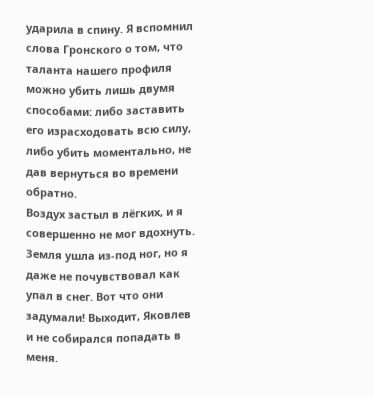ударила в спину. Я вспомнил слова Гронского о том, что таланта нашего профиля можно убить лишь двумя способами: либо заставить его израсходовать всю силу, либо убить моментально, не дав вернуться во времени обратно.
Воздух застыл в лёгких, и я совершенно не мог вдохнуть. Земля ушла из-под ног, но я даже не почувствовал как упал в снег. Вот что они задумали! Выходит, Яковлев и не собирался попадать в меня.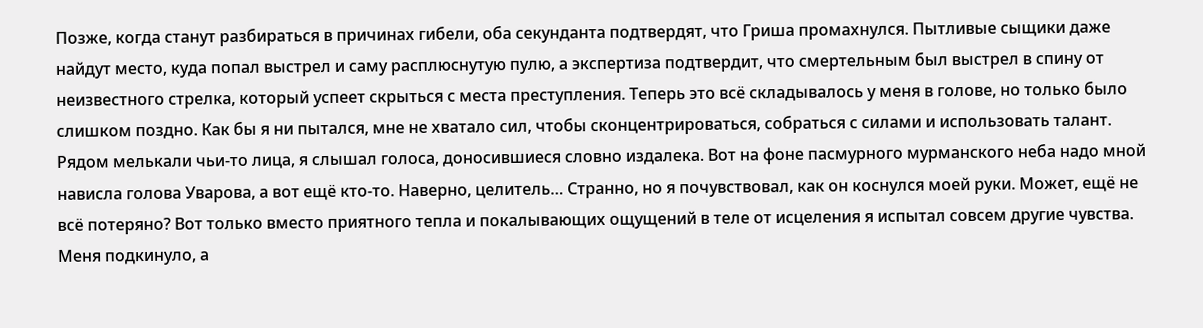Позже, когда станут разбираться в причинах гибели, оба секунданта подтвердят, что Гриша промахнулся. Пытливые сыщики даже найдут место, куда попал выстрел и саму расплюснутую пулю, а экспертиза подтвердит, что смертельным был выстрел в спину от неизвестного стрелка, который успеет скрыться с места преступления. Теперь это всё складывалось у меня в голове, но только было слишком поздно. Как бы я ни пытался, мне не хватало сил, чтобы сконцентрироваться, собраться с силами и использовать талант.
Рядом мелькали чьи-то лица, я слышал голоса, доносившиеся словно издалека. Вот на фоне пасмурного мурманского неба надо мной нависла голова Уварова, а вот ещё кто-то. Наверно, целитель… Странно, но я почувствовал, как он коснулся моей руки. Может, ещё не всё потеряно? Вот только вместо приятного тепла и покалывающих ощущений в теле от исцеления я испытал совсем другие чувства. Меня подкинуло, а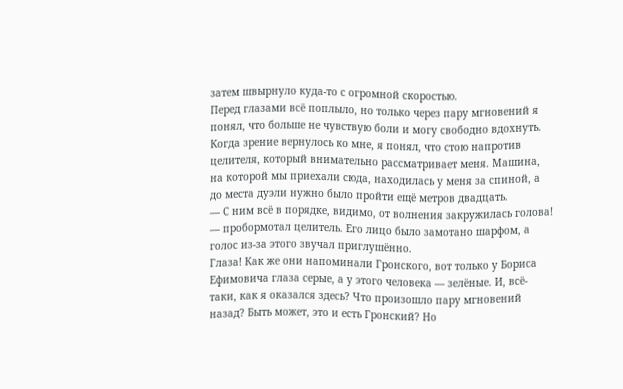затем швырнуло куда-то с огромной скоростью.
Перед глазами всё поплыло, но только через пару мгновений я понял, что больше не чувствую боли и могу свободно вдохнуть. Когда зрение вернулось ко мне, я понял, что стою напротив целителя, который внимательно рассматривает меня. Машина, на которой мы приехали сюда, находилась у меня за спиной, а до места дуэли нужно было пройти ещё метров двадцать.
— С ним всё в порядке, видимо, от волнения закружилась голова! — пробормотал целитель. Его лицо было замотано шарфом, а голос из-за этого звучал приглушённо.
Глаза! Как же они напоминали Гронского, вот только у Бориса Ефимовича глаза серые, а у этого человека — зелёные. И, всё-таки, как я оказался здесь? Что произошло пару мгновений назад? Быть может, это и есть Гронский? Но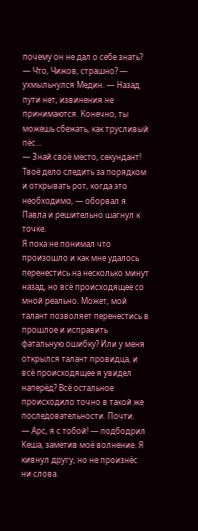почему он не дал о себе знать?
— Что, Чижов, страшно? — ухмыльнулся Медин. — Назад пути нет, извинения не принимаются. Конечно, ты можешь сбежать, как трусливый пёс…
— Знай своё место, секундант! Твоё дело следить за порядком и открывать рот, когда это необходимо, — оборвал я Павла и решительно шагнул к точке.
Я пока не понимал что произошло и как мне удалось перенестись на несколько минут назад, но всё происходящее со мной реально. Может, мой талант позволяет перенестись в прошлое и исправить фатальную ошибку? Или у меня открылся талант провидца, и всё происходящее я увидел наперёд? Всё остальное происходило точно в такой же последовательности. Почти.
— Арс, я с тобой! — подбодрил Кеша, заметив моё волнение. Я кивнул другу, но не произнёс ни слова.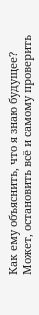Как ему объяснить, что я знаю будущее? Может, остановить всё и самому проверить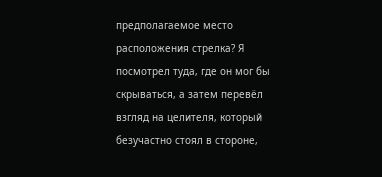предполагаемое место расположения стрелка? Я посмотрел туда, где он мог бы скрываться, а затем перевёл взгляд на целителя, который безучастно стоял в стороне,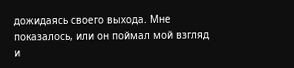дожидаясь своего выхода. Мне показалось, или он поймал мой взгляд и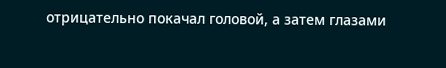отрицательно покачал головой, а затем глазами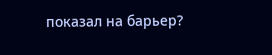показал на барьер?